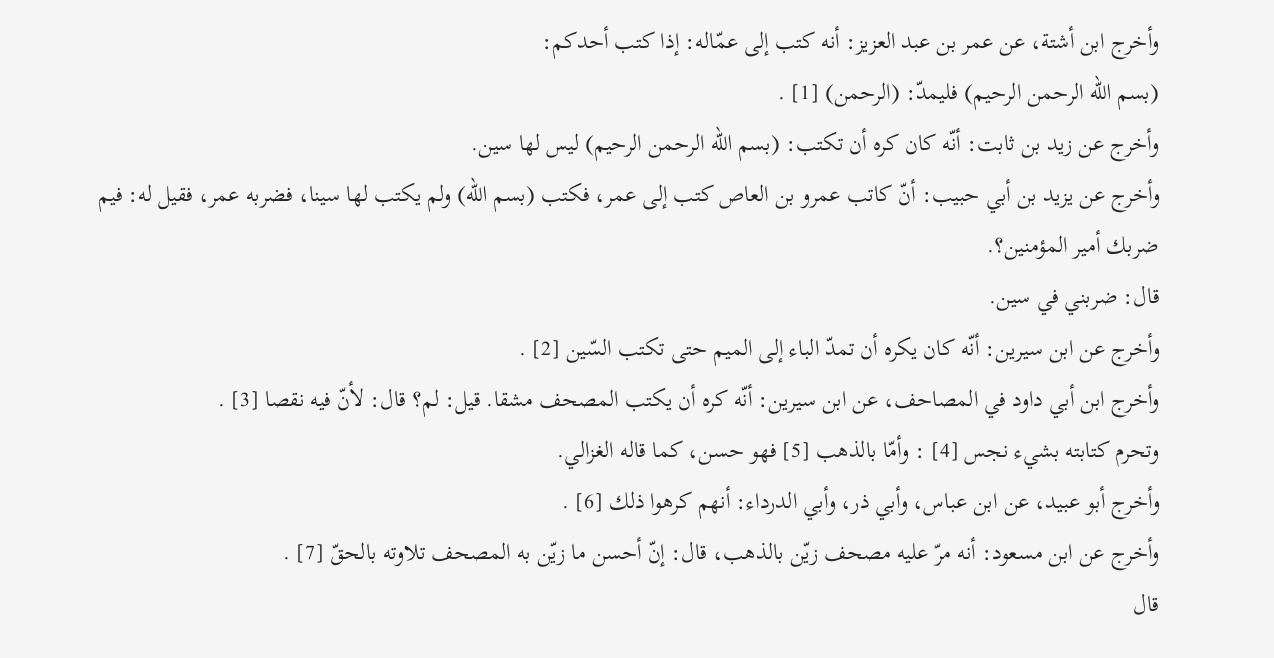وأخرج ابن أشتة، عن عمر بن عبد العزيز: أنه كتب إلى عمّاله: إذا كتب أحدكم:
(بسم الله الرحمن الرحيم) فليمدّ: (الرحمن) [1] .
وأخرج عن زيد بن ثابت: أنّه كان كره أن تكتب: (بسم الله الرحمن الرحيم) ليس لها سين.
وأخرج عن يزيد بن أبي حبيب: أنّ كاتب عمرو بن العاص كتب إلى عمر، فكتب (بسم الله) ولم يكتب لها سينا، فضربه عمر، فقيل له: فيم ضربك أمير المؤمنين؟.
قال: ضربني في سين.
وأخرج عن ابن سيرين: أنّه كان يكره أن تمدّ الباء إلى الميم حتى تكتب السّين [2] .
وأخرج ابن أبي داود في المصاحف، عن ابن سيرين: أنّه كره أن يكتب المصحف مشقا. قيل: لم؟ قال: لأنّ فيه نقصا [3] .
وتحرم كتابته بشيء نجس [4] : وأمّا بالذهب [5] فهو حسن، كما قاله الغزالي.
وأخرج أبو عبيد، عن ابن عباس، وأبي ذر، وأبي الدرداء: أنهم كرهوا ذلك [6] .
وأخرج عن ابن مسعود: أنه مرّ عليه مصحف زيّن بالذهب، قال: إنّ أحسن ما زيّن به المصحف تلاوته بالحقّ [7] .
قال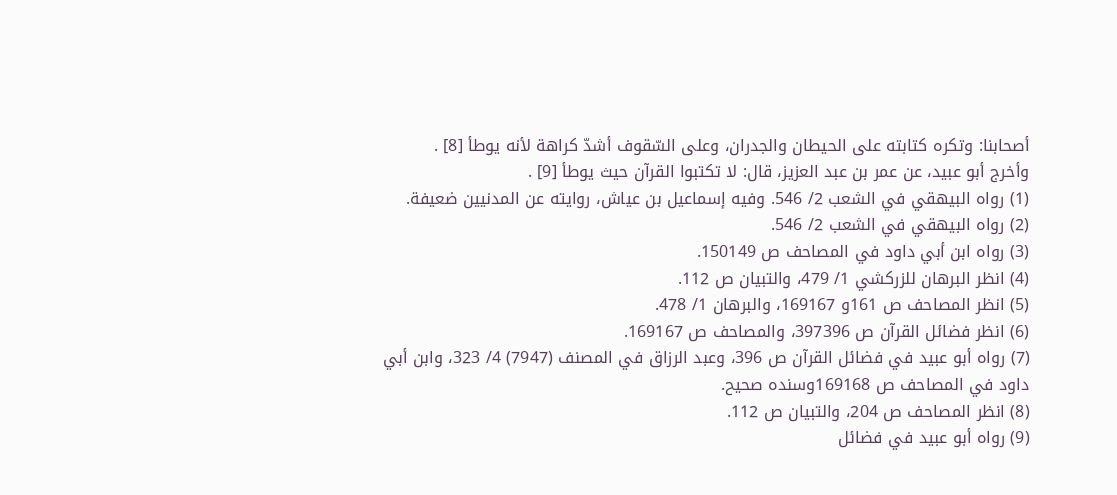أصحابنا: وتكره كتابته على الحيطان والجدران، وعلى السّقوف أشدّ كراهة لأنه يوطأ [8] .
وأخرج أبو عبيد، عن عمر بن عبد العزيز، قال: لا تكتبوا القرآن حيث يوطأ [9] .
(1) رواه البيهقي في الشعب 2/ 546. وفيه إسماعيل بن عياش، روايته عن المدنيين ضعيفة.
(2) رواه البيهقي في الشعب 2/ 546.
(3) رواه ابن أبي داود في المصاحف ص 150149.
(4) انظر البرهان للزركشي 1/ 479، والتبيان ص 112.
(5) انظر المصاحف ص 161و 169167، والبرهان 1/ 478.
(6) انظر فضائل القرآن ص 397396، والمصاحف ص 169167.
(7) رواه أبو عبيد في فضائل القرآن ص 396، وعبد الرزاق في المصنف (7947) 4/ 323، وابن أبي داود في المصاحف ص 169168وسنده صحيح.
(8) انظر المصاحف ص 204، والتبيان ص 112.
(9) رواه أبو عبيد في فضائل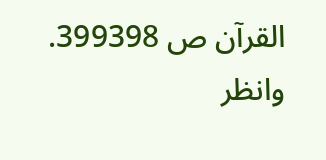القرآن ص 399398. وانظر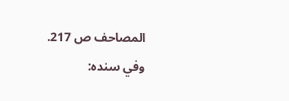المصاحف ص 217.
وفي سنده: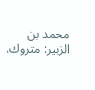محمد بن الزبير: متروك.